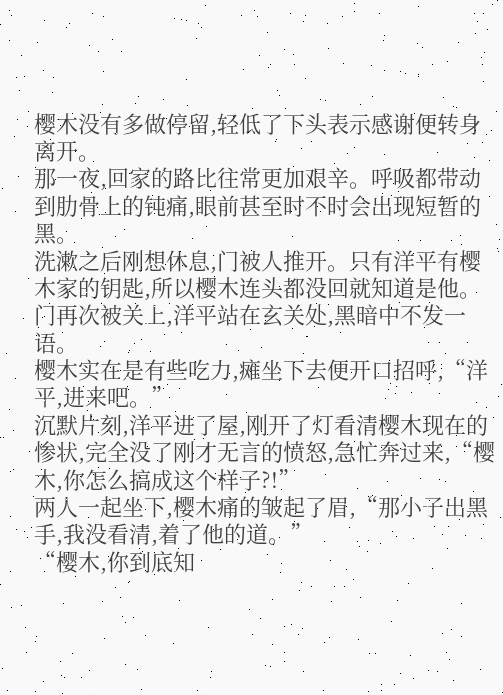樱木没有多做停留,轻低了下头表示感谢便转身离开。
那一夜,回家的路比往常更加艰辛。呼吸都带动到肋骨上的钝痛,眼前甚至时不时会出现短暂的黑。
洗漱之后刚想休息,门被人推开。只有洋平有樱木家的钥匙,所以樱木连头都没回就知道是他。
门再次被关上,洋平站在玄关处,黑暗中不发一语。
樱木实在是有些吃力,瘫坐下去便开口招呼,“洋平,进来吧。”
沉默片刻,洋平进了屋,刚开了灯看清樱木现在的惨状,完全没了刚才无言的愤怒,急忙奔过来,“樱木,你怎么搞成这个样子?!”
两人一起坐下,樱木痛的皱起了眉,“那小子出黑手,我没看清,着了他的道。”
“樱木,你到底知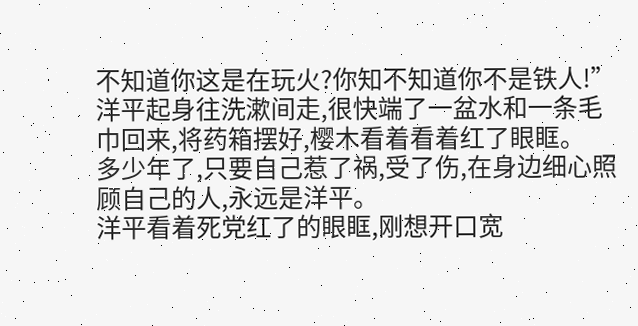不知道你这是在玩火?你知不知道你不是铁人!”
洋平起身往洗漱间走,很快端了一盆水和一条毛巾回来,将药箱摆好,樱木看着看着红了眼眶。
多少年了,只要自己惹了祸,受了伤,在身边细心照顾自己的人,永远是洋平。
洋平看着死党红了的眼眶,刚想开口宽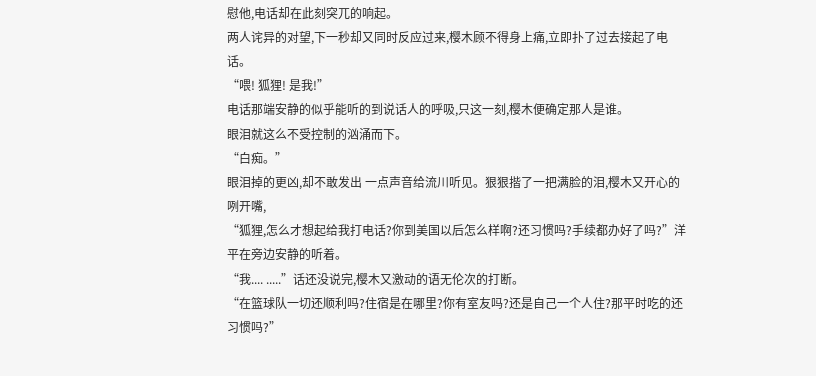慰他,电话却在此刻突兀的响起。
两人诧异的对望,下一秒却又同时反应过来,樱木顾不得身上痛,立即扑了过去接起了电话。
“喂! 狐狸! 是我!”
电话那端安静的似乎能听的到说话人的呼吸,只这一刻,樱木便确定那人是谁。
眼泪就这么不受控制的汹涌而下。
“白痴。”
眼泪掉的更凶,却不敢发出 一点声音给流川听见。狠狠揩了一把满脸的泪,樱木又开心的咧开嘴,
“狐狸,怎么才想起给我打电话?你到美国以后怎么样啊?还习惯吗?手续都办好了吗?”洋平在旁边安静的听着。
“我.... .....”话还没说完,樱木又激动的语无伦次的打断。
“在篮球队一切还顺利吗?住宿是在哪里?你有室友吗?还是自己一个人住?那平时吃的还习惯吗?”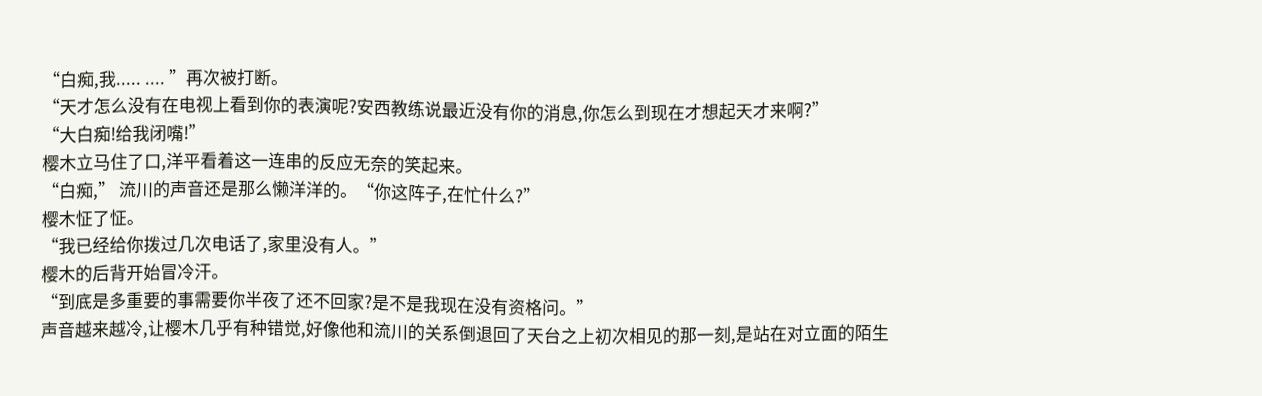“白痴,我..... .... ”再次被打断。
“天才怎么没有在电视上看到你的表演呢?安西教练说最近没有你的消息,你怎么到现在才想起天才来啊?”
“大白痴!给我闭嘴!”
樱木立马住了口,洋平看着这一连串的反应无奈的笑起来。
“白痴,” 流川的声音还是那么懒洋洋的。“你这阵子,在忙什么?”
樱木怔了怔。
“我已经给你拨过几次电话了,家里没有人。”
樱木的后背开始冒冷汗。
“到底是多重要的事需要你半夜了还不回家?是不是我现在没有资格问。”
声音越来越冷,让樱木几乎有种错觉,好像他和流川的关系倒退回了天台之上初次相见的那一刻,是站在对立面的陌生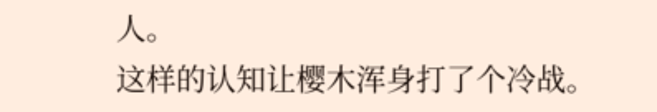人。
这样的认知让樱木浑身打了个冷战。